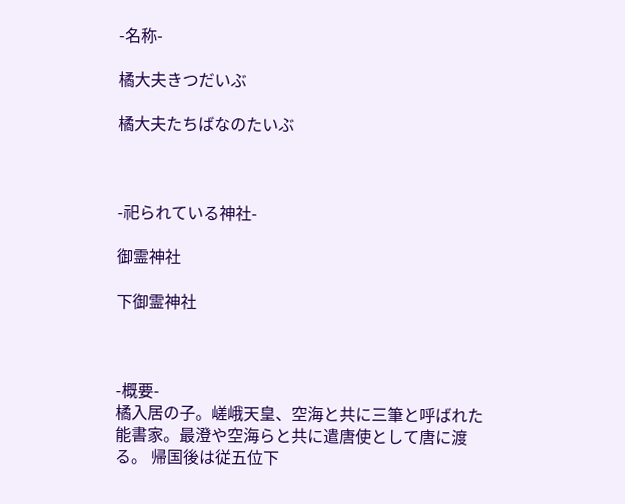-名称-

橘大夫きつだいぶ

橘大夫たちばなのたいぶ



-祀られている神社-

御霊神社

下御霊神社



-概要-
橘入居の子。嵯峨天皇、空海と共に三筆と呼ばれた能書家。最澄や空海らと共に遣唐使として唐に渡る。 帰国後は従五位下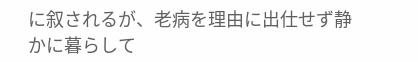に叙されるが、老病を理由に出仕せず静かに暮らして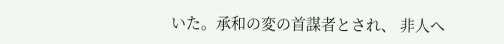いた。承和の変の首謀者とされ、 非人へ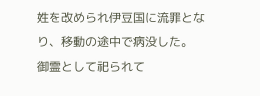姓を改められ伊豆国に流罪となり、移動の途中で病没した。
御霊として祀られて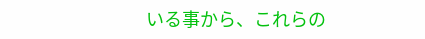いる事から、これらの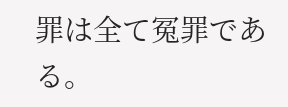罪は全て冤罪である。